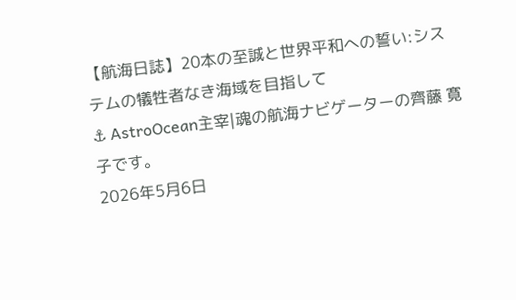【航海日誌】20本の至誠と世界平和への誓い:システムの犠牲者なき海域を目指して
⚓ AstroOcean主宰|魂の航海ナビゲーターの齊藤 寛子です。
2026年5月6日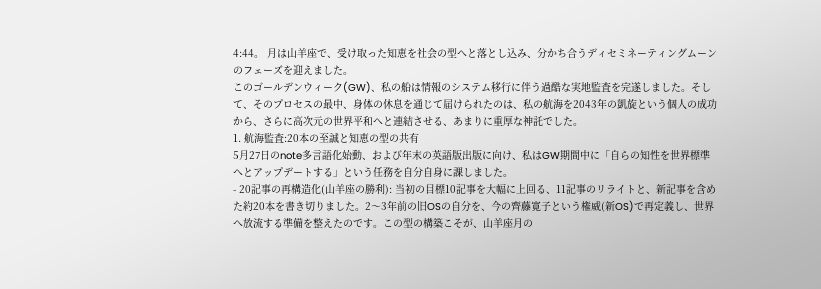4:44。 月は山羊座で、受け取った知恵を社会の型へと落とし込み、分かち合うディセミネーティングムーンのフェーズを迎えました。
このゴールデンウィーク(GW)、私の船は情報のシステム移行に伴う過酷な実地監査を完遂しました。そして、そのプロセスの最中、身体の休息を通じて届けられたのは、私の航海を2043年の凱旋という個人の成功から、さらに高次元の世界平和へと連結させる、あまりに重厚な神託でした。
1. 航海監査:20本の至誠と知恵の型の共有
5月27日のnote多言語化始動、および年末の英語版出版に向け、私はGW期間中に「自らの知性を世界標準へとアップデートする」という任務を自分自身に課しました。
- 20記事の再構造化(山羊座の勝利): 当初の目標10記事を大幅に上回る、11記事のリライトと、新記事を含めた約20本を書き切りました。2〜3年前の旧OSの自分を、今の齊藤寛子という権威(新OS)で再定義し、世界へ放流する準備を整えたのです。この型の構築こそが、山羊座月の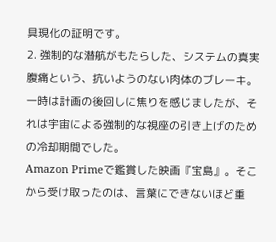具現化の証明です。
2. 強制的な潜航がもたらした、システムの真実
腹痛という、抗いようのない肉体のブレーキ。 一時は計画の後回しに焦りを感じましたが、それは宇宙による強制的な視座の引き上げのための冷却期間でした。
Amazon Primeで鑑賞した映画『宝島』。そこから受け取ったのは、言葉にできないほど重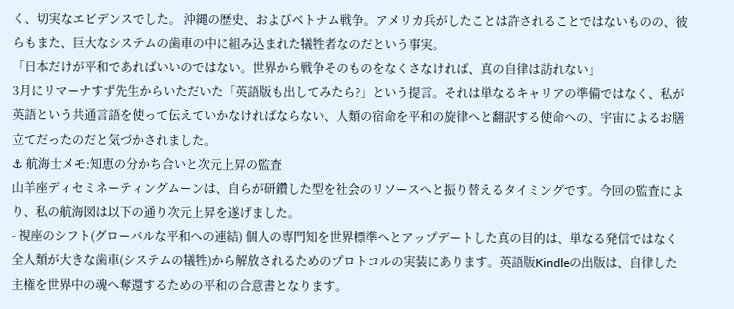く、切実なエビデンスでした。 沖縄の歴史、およびベトナム戦争。アメリカ兵がしたことは許されることではないものの、彼らもまた、巨大なシステムの歯車の中に組み込まれた犠牲者なのだという事実。
「日本だけが平和であればいいのではない。世界から戦争そのものをなくさなければ、真の自律は訪れない」
3月にリマーナすず先生からいただいた「英語版も出してみたら?」という提言。それは単なるキャリアの準備ではなく、私が英語という共通言語を使って伝えていかなければならない、人類の宿命を平和の旋律へと翻訳する使命への、宇宙によるお膳立てだったのだと気づかされました。
⚓ 航海士メモ:知恵の分かち合いと次元上昇の監査
山羊座ディセミネーティングムーンは、自らが研鑽した型を社会のリソースへと振り替えるタイミングです。今回の監査により、私の航海図は以下の通り次元上昇を遂げました。
- 視座のシフト(グローバルな平和への連結) 個人の専門知を世界標準へとアップデートした真の目的は、単なる発信ではなく全人類が大きな歯車(システムの犠牲)から解放されるためのプロトコルの実装にあります。英語版Kindleの出版は、自律した主権を世界中の魂へ奪還するための平和の合意書となります。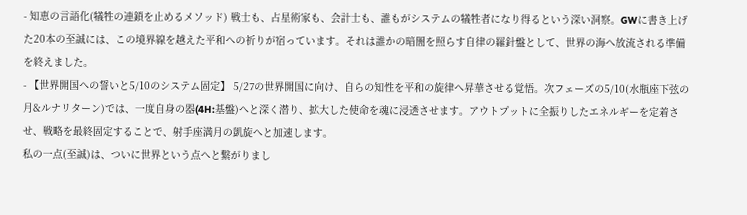- 知恵の言語化(犠牲の連鎖を止めるメソッド) 戦士も、占星術家も、会計士も、誰もがシステムの犠牲者になり得るという深い洞察。GWに書き上げた20本の至誠には、この境界線を越えた平和への祈りが宿っています。それは誰かの暗闇を照らす自律の羅針盤として、世界の海へ放流される準備を終えました。
- 【世界開国への誓いと5/10のシステム固定】 5/27の世界開国に向け、自らの知性を平和の旋律へ昇華させる覚悟。次フェーズの5/10(水瓶座下弦の月&ルナリターン)では、一度自身の器(4H:基盤)へと深く潜り、拡大した使命を魂に浸透させます。アウトプットに全振りしたエネルギーを定着させ、戦略を最終固定することで、射手座満月の凱旋へと加速します。
私の一点(至誠)は、ついに世界という点へと繋がりまし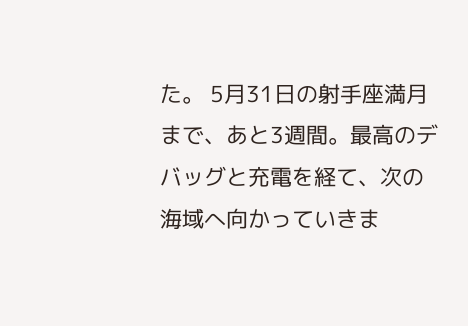た。 5月31日の射手座満月まで、あと3週間。最高のデバッグと充電を経て、次の海域へ向かっていきま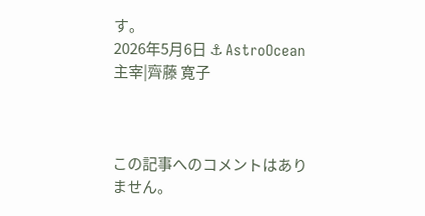す。
2026年5月6日 ⚓ AstroOcean主宰|齊藤 寛子



この記事へのコメントはありません。